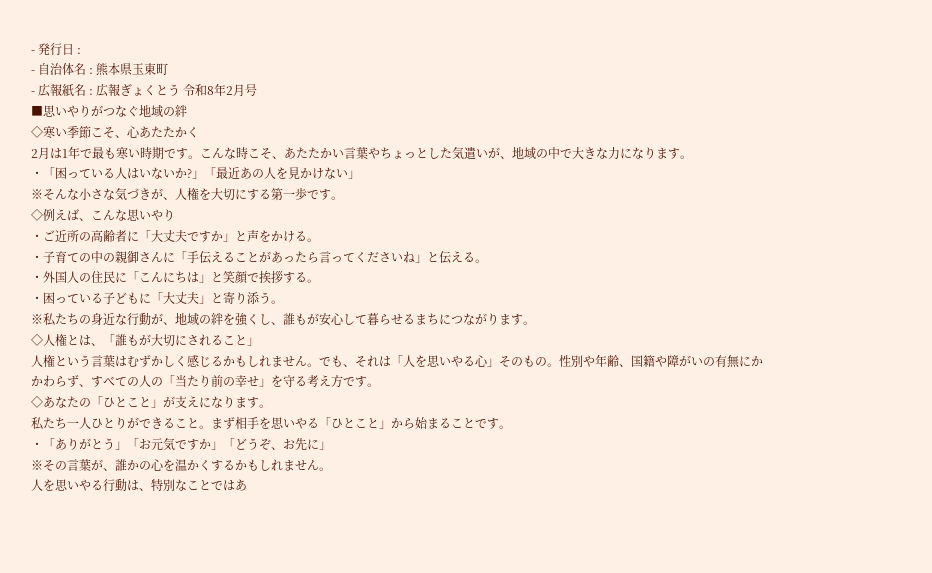- 発行日 :
- 自治体名 : 熊本県玉東町
- 広報紙名 : 広報ぎょくとう 令和8年2月号
■思いやりがつなぐ地域の絆
◇寒い季節こそ、心あたたかく
2月は1年で最も寒い時期です。こんな時こそ、あたたかい言葉やちょっとした気遣いが、地域の中で大きな力になります。
・「困っている人はいないか?」「最近あの人を見かけない」
※そんな小さな気づきが、人権を大切にする第一歩です。
◇例えば、こんな思いやり
・ご近所の高齢者に「大丈夫ですか」と声をかける。
・子育ての中の親御さんに「手伝えることがあったら言ってくださいね」と伝える。
・外国人の住民に「こんにちは」と笑顔で挨拶する。
・困っている子どもに「大丈夫」と寄り添う。
※私たちの身近な行動が、地域の絆を強くし、誰もが安心して暮らせるまちにつながります。
◇人権とは、「誰もが大切にされること」
人権という言葉はむずかしく感じるかもしれません。でも、それは「人を思いやる心」そのもの。性別や年齢、国籍や障がいの有無にかかわらず、すべての人の「当たり前の幸せ」を守る考え方です。
◇あなたの「ひとこと」が支えになります。
私たち一人ひとりができること。まず相手を思いやる「ひとこと」から始まることです。
・「ありがとう」「お元気ですか」「どうぞ、お先に」
※その言葉が、誰かの心を温かくするかもしれません。
人を思いやる行動は、特別なことではあ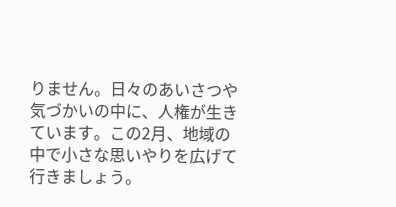りません。日々のあいさつや気づかいの中に、人権が生きています。この2月、地域の中で小さな思いやりを広げて行きましょう。